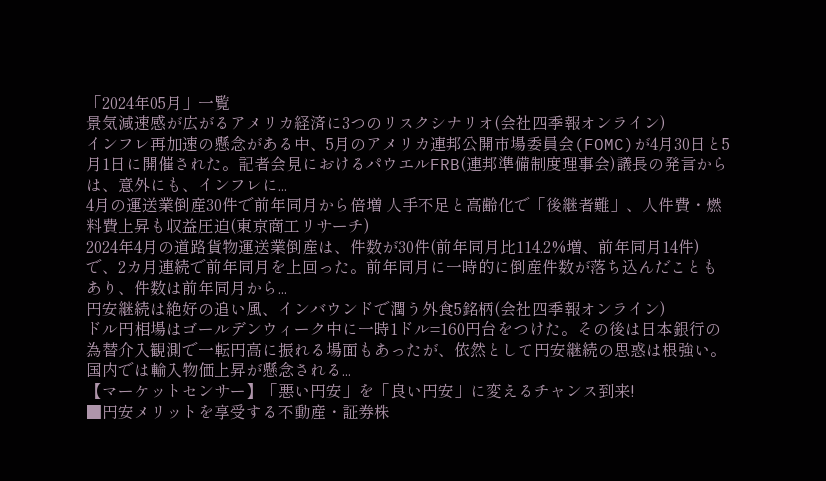「2024年05月」一覧
景気減速感が広がるアメリカ経済に3つのリスクシナリオ(会社四季報オンライン)
インフレ再加速の懸念がある中、5月のアメリカ連邦公開市場委員会(FOMC)が4月30日と5月1日に開催された。記者会見におけるパウエルFRB(連邦準備制度理事会)議長の発言からは、意外にも、インフレに...
4月の運送業倒産30件で前年同月から倍増 人手不足と高齢化で「後継者難」、人件費・燃料費上昇も収益圧迫(東京商工リサーチ)
2024年4月の道路貨物運送業倒産は、件数が30件(前年同月比114.2%増、前年同月14件)で、2カ月連続で前年同月を上回った。前年同月に一時的に倒産件数が落ち込んだこともあり、件数は前年同月から...
円安継続は絶好の追い風、インバウンドで潤う外食5銘柄(会社四季報オンライン)
ドル円相場はゴールデンウィーク中に一時1ドル=160円台をつけた。その後は日本銀行の為替介入観測で一転円高に振れる場面もあったが、依然として円安継続の思惑は根強い。 国内では輸入物価上昇が懸念される...
【マーケットセンサー】「悪い円安」を「良い円安」に変えるチャンス到来!
■円安メリットを享受する不動産・証券株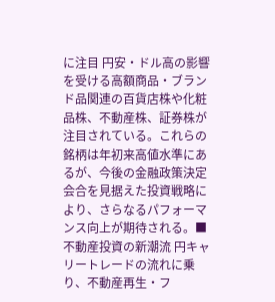に注目 円安・ドル高の影響を受ける高額商品・ブランド品関連の百貨店株や化粧品株、不動産株、証券株が注目されている。これらの銘柄は年初来高値水準にあるが、今後の金融政策決定会合を見据えた投資戦略により、さらなるパフォーマンス向上が期待される。■不動産投資の新潮流 円キャリートレードの流れに乗り、不動産再生・フ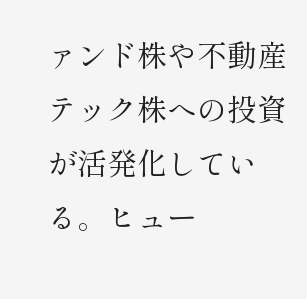ァンド株や不動産テック株への投資が活発化している。ヒュー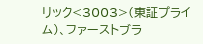リック<3003>(東証プライム)、ファーストブラ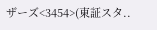ザーズ<3454>(東証スタ..